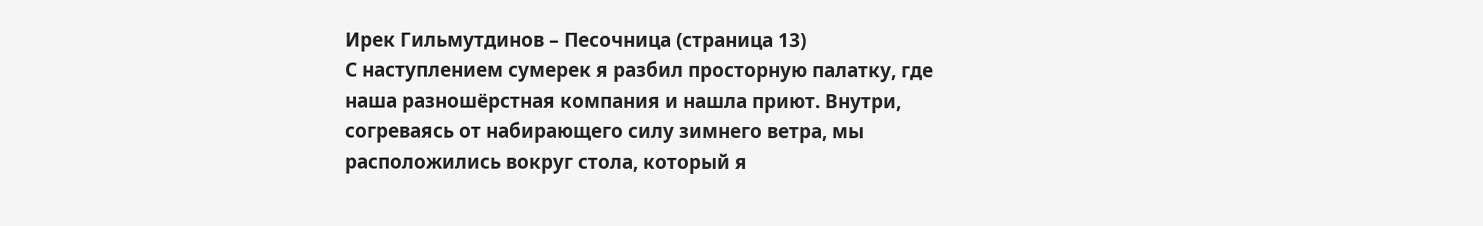Ирек Гильмутдинов – Песочница (страница 13)
С наступлением сумерек я разбил просторную палатку, где наша разношёрстная компания и нашла приют. Внутри, согреваясь от набирающего силу зимнего ветра, мы расположились вокруг стола, который я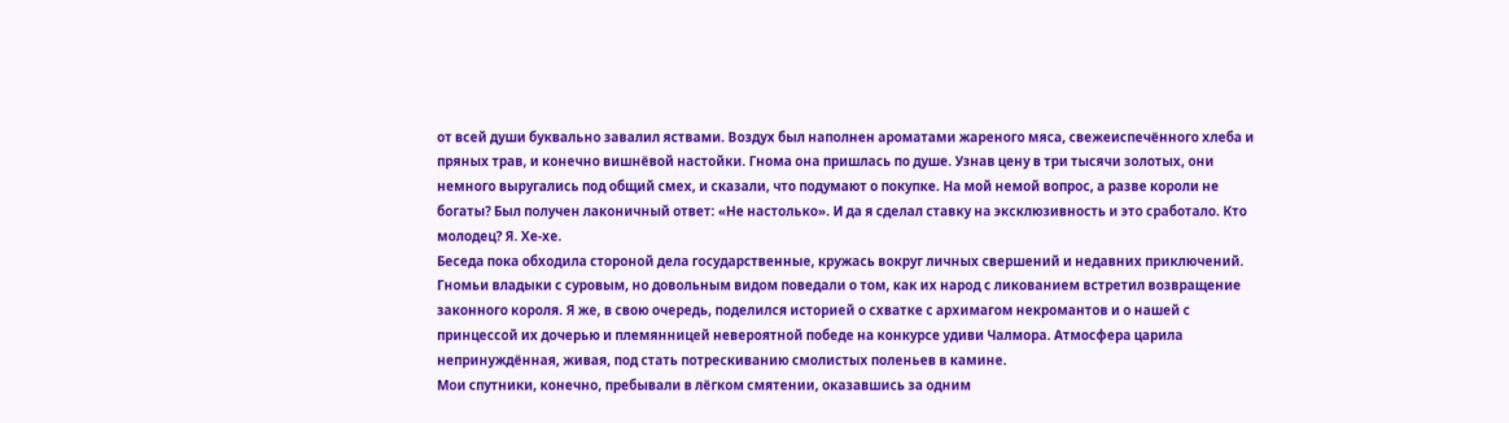от всей души буквально завалил яствами. Воздух был наполнен ароматами жареного мяса, свежеиспечённого хлеба и пряных трав, и конечно вишнёвой настойки. Гнома она пришлась по душе. Узнав цену в три тысячи золотых, они немного выругались под общий смех, и сказали, что подумают о покупке. На мой немой вопрос, а разве короли не богаты? Был получен лаконичный ответ: «Не настолько». И да я сделал ставку на эксклюзивность и это сработало. Кто молодец? Я. Хе-хе.
Беседа пока обходила стороной дела государственные, кружась вокруг личных свершений и недавних приключений. Гномьи владыки с суровым, но довольным видом поведали о том, как их народ с ликованием встретил возвращение законного короля. Я же, в свою очередь, поделился историей о схватке с архимагом некромантов и о нашей с принцессой их дочерью и племянницей невероятной победе на конкурсе удиви Чалмора. Атмосфера царила непринуждённая, живая, под стать потрескиванию смолистых поленьев в камине.
Мои спутники, конечно, пребывали в лёгком смятении, оказавшись за одним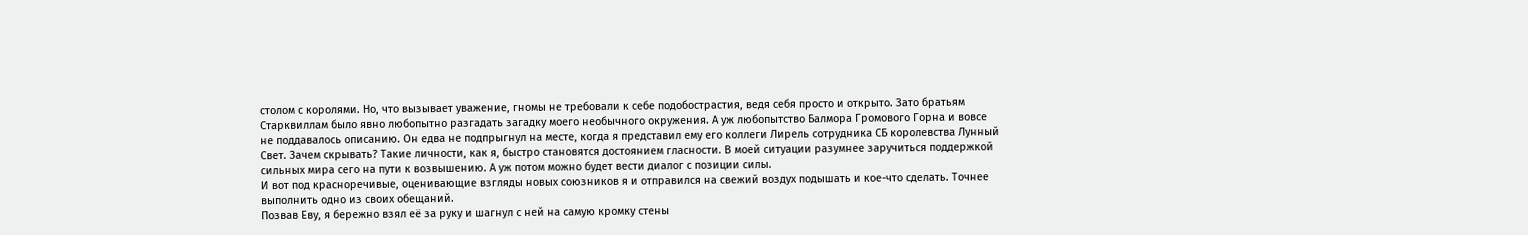столом с королями. Но, что вызывает уважение, гномы не требовали к себе подобострастия, ведя себя просто и открыто. Зато братьям Старквиллам было явно любопытно разгадать загадку моего необычного окружения. А уж любопытство Балмора Громового Горна и вовсе не поддавалось описанию. Он едва не подпрыгнул на месте, когда я представил ему его коллеги Лирель сотрудника СБ королевства Лунный Свет. Зачем скрывать? Такие личности, как я, быстро становятся достоянием гласности. В моей ситуации разумнее заручиться поддержкой сильных мира сего на пути к возвышению. А уж потом можно будет вести диалог с позиции силы.
И вот под красноречивые, оценивающие взгляды новых союзников я и отправился на свежий воздух подышать и кое-что сделать. Точнее выполнить одно из своих обещаний.
Позвав Еву, я бережно взял её за руку и шагнул с ней на самую кромку стены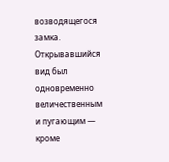возводящегося замка. Открывавшийся вид был одновременно величественным и пугающим — кроме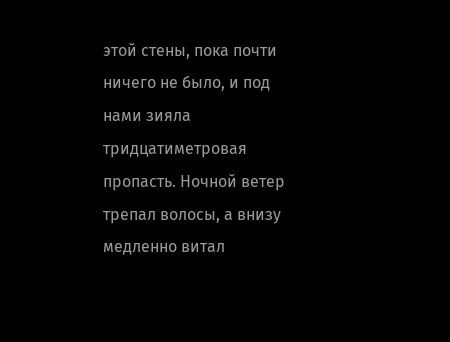этой стены, пока почти ничего не было, и под нами зияла тридцатиметровая пропасть. Ночной ветер трепал волосы, а внизу медленно витал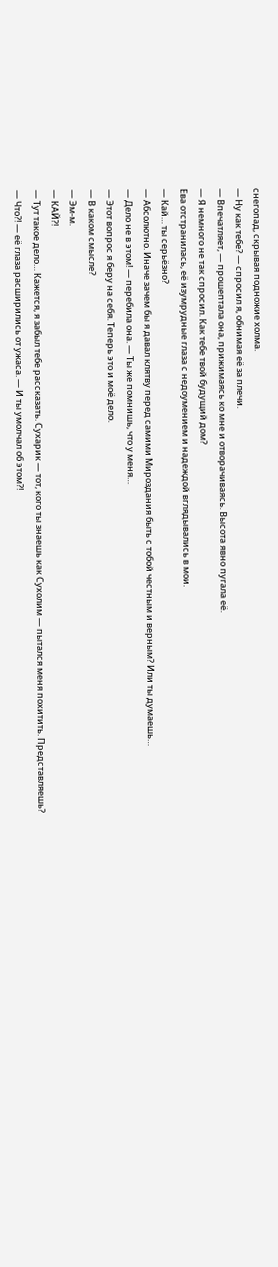снегопад, скрывая подножие холма.
— Ну как тебе? — спросил я, обнимая её за плечи.
— Впечатляет, — прошептала она, прижимаясь ко мне и отворачиваясь. Высота явно пугала её.
— Я немного не так спросил. Как тебе твой будущий дом?
Ева отстранилась, её изумрудные глаза с недоумением и надеждой вглядывались в мои.
— Кай… ты серьёзно?
— Абсолютно. Иначе зачем бы я давал клятву перед самими Мироздания быть с тобой честным и верным? Или ты думаешь…
— Дело не в этом! — перебила она. — Ты же помнишь, что у меня…
— Этот вопрос я беру на себя. Теперь это и моё дело.
— В каком смысле?
— Эм-м.
— КАЙ?!
— Тут такое дело… Кажется, я забыл тебе рассказать. Сухарик — тот, кого ты знаешь как Сухолим — пытался меня похитить. Представляешь?
— Что?! — её глаза расширились от ужаса. — И ты умолчал об этом?!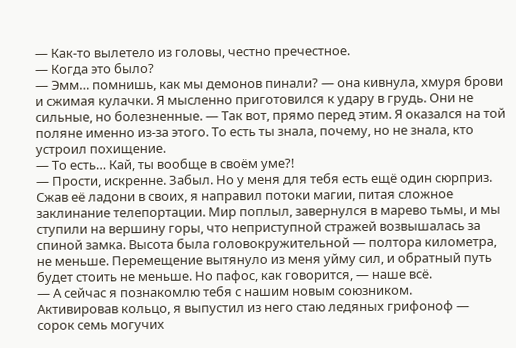— Как-то вылетело из головы, честно пречестное.
— Когда это было?
— Эмм… помнишь, как мы демонов пинали? — она кивнула, хмуря брови и сжимая кулачки. Я мысленно приготовился к удару в грудь. Они не сильные, но болезненные. — Так вот, прямо перед этим. Я оказался на той поляне именно из-за этого. То есть ты знала, почему, но не знала, кто устроил похищение.
— То есть… Кай, ты вообще в своём уме?!
— Прости, искренне. Забыл. Но у меня для тебя есть ещё один сюрприз.
Сжав её ладони в своих, я направил потоки магии, питая сложное заклинание телепортации. Мир поплыл, завернулся в марево тьмы, и мы ступили на вершину горы, что неприступной стражей возвышалась за спиной замка. Высота была головокружительной — полтора километра, не меньше. Перемещение вытянуло из меня уйму сил, и обратный путь будет стоить не меньше. Но пафос, как говорится, — наше всё.
— А сейчас я познакомлю тебя с нашим новым союзником.
Активировав кольцо, я выпустил из него стаю ледяных грифоноф — сорок семь могучих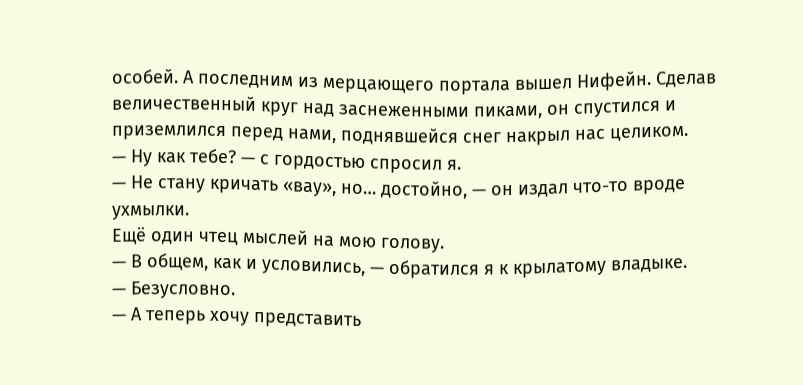особей. А последним из мерцающего портала вышел Нифейн. Сделав величественный круг над заснеженными пиками, он спустился и приземлился перед нами, поднявшейся снег накрыл нас целиком.
— Ну как тебе? — с гордостью спросил я.
— Не стану кричать «вау», но… достойно, — он издал что-то вроде ухмылки.
Ещё один чтец мыслей на мою голову.
— В общем, как и условились, — обратился я к крылатому владыке.
— Безусловно.
— А теперь хочу представить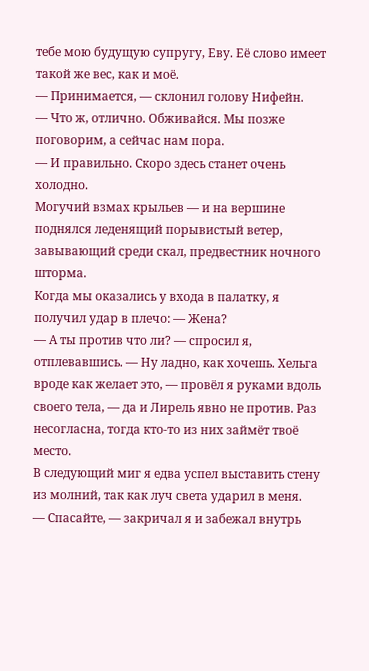тебе мою будущую супругу, Еву. Её слово имеет такой же вес, как и моё.
— Принимается, — склонил голову Нифейн.
— Что ж, отлично. Обживайся. Мы позже поговорим, а сейчас нам пора.
— И правильно. Скоро здесь станет очень холодно.
Могучий взмах крыльев — и на вершине поднялся леденящий порывистый ветер, завывающий среди скал, предвестник ночного шторма.
Когда мы оказались у входа в палатку, я получил удар в плечо: — Жена?
— А ты против что ли? — спросил я, отплевавшись. — Ну ладно, как хочешь. Хельга вроде как желает это, — провёл я руками вдоль своего тела, — да и Лирель явно не против. Раз несогласна, тогда кто-то из них займёт твоё место.
В следующий миг я едва успел выставить стену из молний, так как луч света ударил в меня.
— Спасайте, — закричал я и забежал внутрь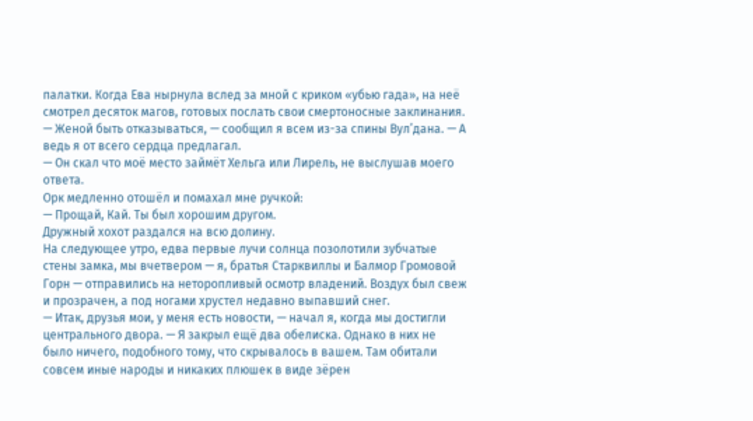палатки. Когда Ева нырнула вслед за мной с криком «убью гада», на неё смотрел десяток магов, готовых послать свои смертоносные заклинания.
— Женой быть отказываться, — сообщил я всем из-за спины Вул’дана. — А ведь я от всего сердца предлагал.
— Он скал что моё место займёт Хельга или Лирель, не выслушав моего ответа.
Орк медленно отошёл и помахал мне ручкой:
— Прощай, Кай. Ты был хорошим другом.
Дружный хохот раздался на всю долину.
На следующее утро, едва первые лучи солнца позолотили зубчатые стены замка, мы вчетвером — я, братья Старквиллы и Балмор Громовой Горн — отправились на неторопливый осмотр владений. Воздух был свеж и прозрачен, а под ногами хрустел недавно выпавший снег.
— Итак, друзья мои, у меня есть новости, — начал я, когда мы достигли центрального двора. — Я закрыл ещё два обелиска. Однако в них не было ничего, подобного тому, что скрывалось в вашем. Там обитали совсем иные народы и никаких плюшек в виде зёрен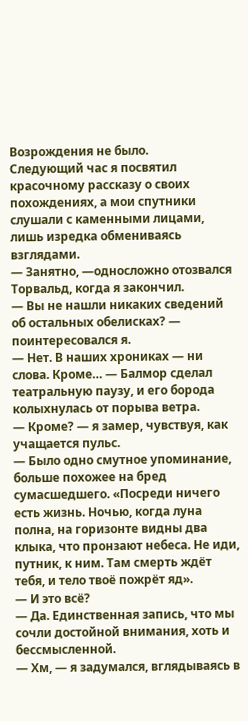Возрождения не было.
Следующий час я посвятил красочному рассказу о своих похождениях, а мои спутники слушали с каменными лицами, лишь изредка обмениваясь взглядами.
— Занятно, —односложно отозвался Торвальд, когда я закончил.
— Вы не нашли никаких сведений об остальных обелисках? — поинтересовался я.
— Нет. В наших хрониках — ни слова. Кроме… — Балмор сделал театральную паузу, и его борода колыхнулась от порыва ветра.
— Кроме? — я замер, чувствуя, как учащается пульс.
— Было одно смутное упоминание, больше похожее на бред сумасшедшего. «Посреди ничего есть жизнь. Ночью, когда луна полна, на горизонте видны два клыка, что пронзают небеса. Не иди, путник, к ним. Там смерть ждёт тебя, и тело твоё пожрёт яд».
— И это всё?
— Да. Единственная запись, что мы сочли достойной внимания, хоть и бессмысленной.
— Хм, — я задумался, вглядываясь в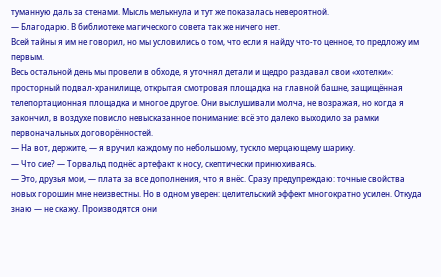туманную даль за стенами. Мысль мелькнула и тут же показалась невероятной.
— Благодарю. В библиотеке магического совета так же ничего нет.
Всей тайны я им не говорил, но мы условились о том, что если я найду что-то ценное, то предложу им первым.
Весь остальной день мы провели в обходе, я уточнял детали и щедро раздавал свои «хотелки»: просторный подвал-хранилище, открытая смотровая площадка на главной башне, защищённая телепортационная площадка и многое другое. Они выслушивали молча, не возражая, но когда я закончил, в воздухе повисло невысказанное понимание: всё это далеко выходило за рамки первоначальных договорённостей.
— На вот, держите, — я вручил каждому по небольшому, тускло мерцающему шарику.
— Что сие? — Торвальд поднёс артефакт к носу, скептически принюхиваясь.
— Это, друзья мои, — плата за все дополнения, что я внёс. Сразу предупреждаю: точные свойства новых горошин мне неизвестны. Но в одном уверен: целительский эффект многократно усилен. Откуда знаю — не скажу. Производятся они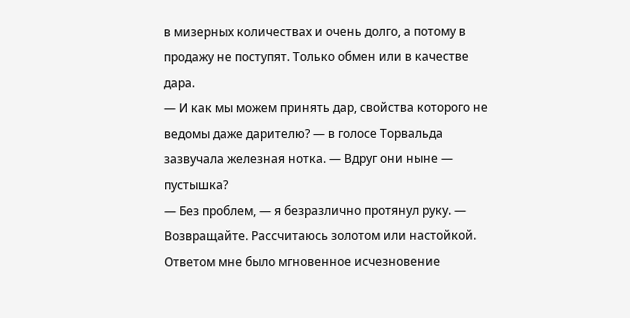в мизерных количествах и очень долго, а потому в продажу не поступят. Только обмен или в качестве дара.
— И как мы можем принять дар, свойства которого не ведомы даже дарителю? — в голосе Торвальда зазвучала железная нотка. — Вдруг они ныне — пустышка?
— Без проблем, — я безразлично протянул руку. — Возвращайте. Рассчитаюсь золотом или настойкой.
Ответом мне было мгновенное исчезновение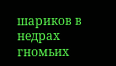шариков в недрах гномьих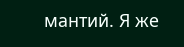мантий. Я же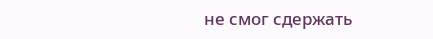не смог сдержать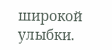широкой улыбки.